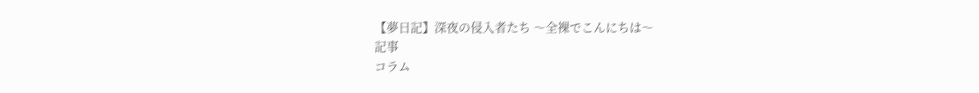【夢日記】深夜の侵入者たち 〜全裸でこんにちは〜
記事
コラム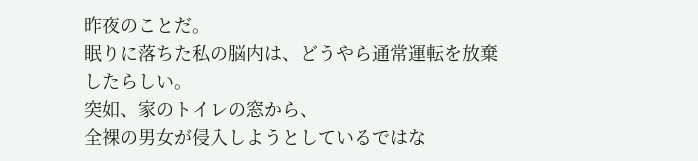昨夜のことだ。
眠りに落ちた私の脳内は、どうやら通常運転を放棄したらしい。
突如、家のトイレの窓から、
全裸の男女が侵入しようとしているではな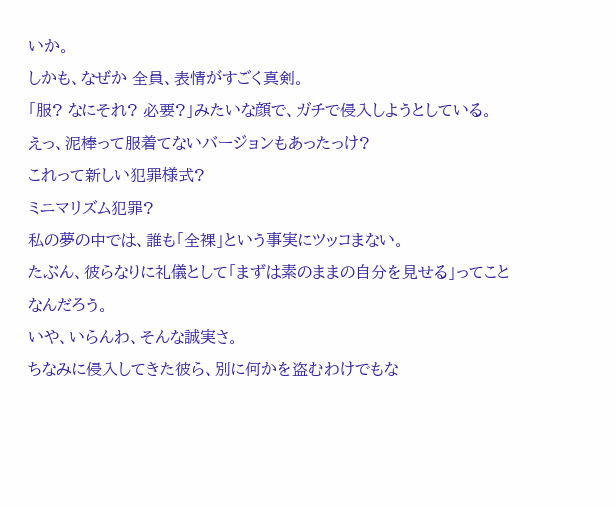いか。
しかも、なぜか 全員、表情がすごく真剣。
「服? なにそれ? 必要?」みたいな顔で、ガチで侵入しようとしている。
えっ、泥棒って服着てないバージョンもあったっけ?
これって新しい犯罪様式?
ミニマリズム犯罪?
私の夢の中では、誰も「全裸」という事実にツッコまない。
たぶん、彼らなりに礼儀として「まずは素のままの自分を見せる」ってことなんだろう。
いや、いらんわ、そんな誠実さ。
ちなみに侵入してきた彼ら、別に何かを盗むわけでもな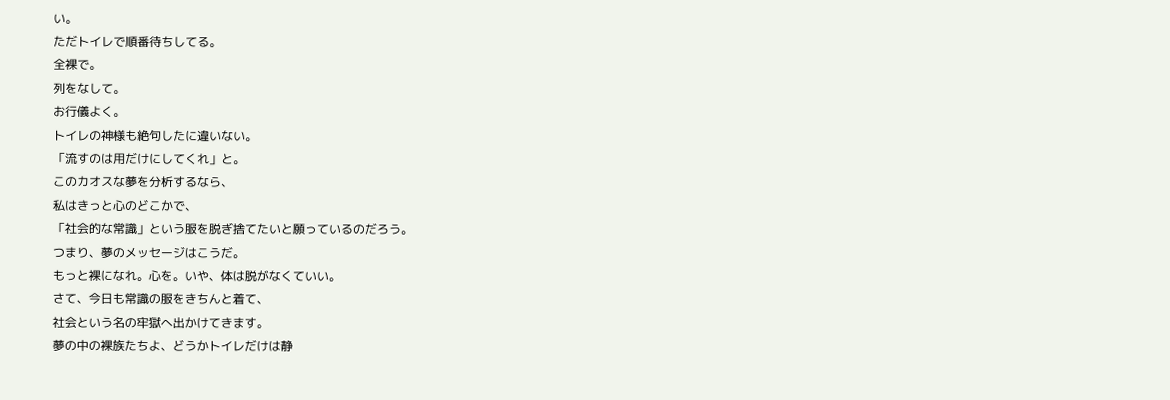い。
ただトイレで順番待ちしてる。
全裸で。
列をなして。
お行儀よく。
トイレの神様も絶句したに違いない。
「流すのは用だけにしてくれ」と。
このカオスな夢を分析するなら、
私はきっと心のどこかで、
「社会的な常識」という服を脱ぎ捨てたいと願っているのだろう。
つまり、夢のメッセージはこうだ。
もっと裸になれ。心を。いや、体は脱がなくていい。
さて、今日も常識の服をきちんと着て、
社会という名の牢獄へ出かけてきます。
夢の中の裸族たちよ、どうかトイレだけは静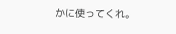かに使ってくれ。